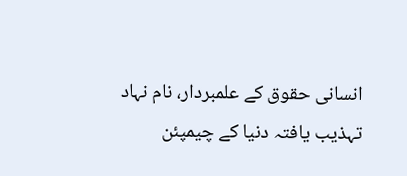انسانی حقوق کے علمبردار، نام نہاد تہذیب یافتہ دنیا کے چیمپئن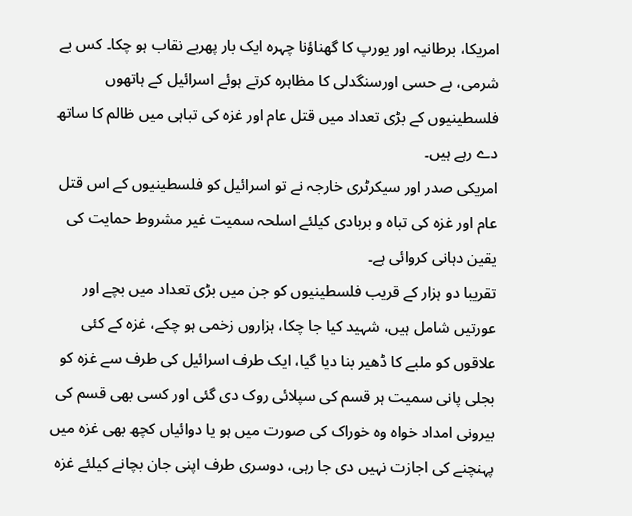امریکا، برطانیہ اور یورپ کا گھناؤنا چہرہ ایک بار پھربے نقاب ہو چکا۔ کس بے شرمی، بے حسی اورسنگدلی کا مظاہرہ کرتے ہوئے اسرائیل کے ہاتھوں فلسطینیوں کے بڑی تعداد میں قتل عام اور غزہ کی تباہی میں ظالم کا ساتھ دے رہے ہیں۔
امریکی صدر اور سیکرٹری خارجہ نے تو اسرائیل کو فلسطینیوں کے اس قتل عام اور غزہ کی تباہ و بربادی کیلئے اسلحہ سمیت غیر مشروط حمایت کی یقین دہانی کروائی ہے۔
تقریبا دو ہزار کے قریب فلسطینیوں کو جن میں بڑی تعداد میں بچے اور عورتیں شامل ہیں، شہید کیا جا چکا، ہزاروں زخمی ہو چکے، غزہ کے کئی علاقوں کو ملبے کا ڈھیر بنا دیا گیا، ایک طرف اسرائیل کی طرف سے غزہ کو بجلی پانی سمیت ہر قسم کی سپلائی روک دی گئی اور کسی بھی قسم کی بیرونی امداد خواہ وہ خوراک کی صورت میں ہو یا دوائیاں کچھ بھی غزہ میں پہنچنے کی اجازت نہیں دی جا رہی، دوسری طرف اپنی جان بچانے کیلئے غزہ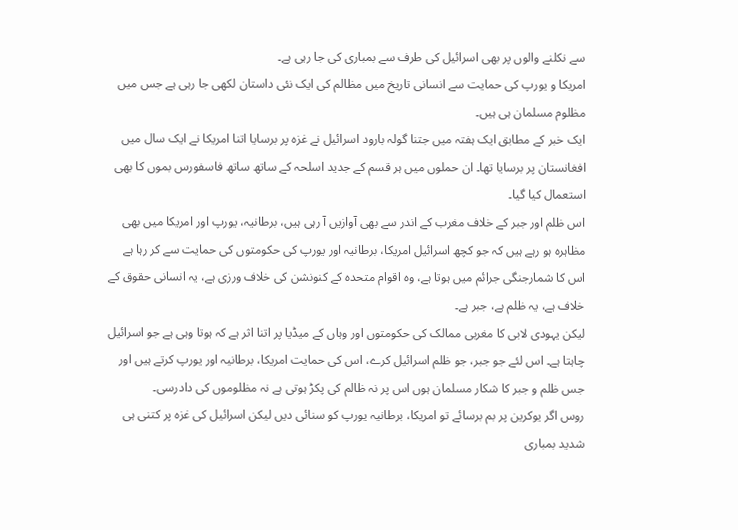سے نکلنے والوں پر بھی اسرائیل کی طرف سے بمباری کی جا رہی ہے۔
امریکا و یورپ کی حمایت سے انسانی تاریخ میں مظالم کی ایک نئی داستان لکھی جا رہی ہے جس میں مظلوم مسلمان ہی ہیں۔
ایک خبر کے مطابق ایک ہفتہ میں جتنا گولہ بارود اسرائیل نے غزہ پر برسایا اتنا امریکا نے ایک سال میں افغانستان پر برسایا تھا۔ ان حملوں میں ہر قسم کے جدید اسلحہ کے ساتھ ساتھ فاسفورس بموں کا بھی استعمال کیا گیا۔
اس ظلم اور جبر کے خلاف مغرب کے اندر سے بھی آوازیں آ رہی ہیں، برطانیہ، یورپ اور امریکا میں بھی مظاہرہ ہو رہے ہیں کہ جو کچھ اسرائیل امریکا، برطانیہ اور یورپ کی حکومتوں کی حمایت سے کر رہا ہے اس کا شمارجنگی جرائم میں ہوتا ہے، وہ اقوام متحدہ کے کنونشن کی خلاف ورزی ہے، یہ انسانی حقوق کے خلاف ہے، یہ ظلم ہے، جبر ہے۔
لیکن یہودی لابی کا مغربی ممالک کی حکومتوں اور وہاں کے میڈیا پر اتنا اثر ہے کہ ہوتا وہی ہے جو اسرائیل چاہتا ہے۔ اس لئے جو جبر، جو ظلم اسرائیل کرے، اس کی حمایت امریکا، برطانیہ اور یورپ کرتے ہیں اور جس ظلم و جبر کا شکار مسلمان ہوں اس پر نہ ظالم کی پکڑ ہوتی ہے نہ مظلوموں کی دادرسی۔
روس اگر یوکرین پر بم برسائے تو امریکا، برطانیہ یورپ کو سنائی دیں لیکن اسرائیل کی غزہ پر کتنی ہی شدید بمباری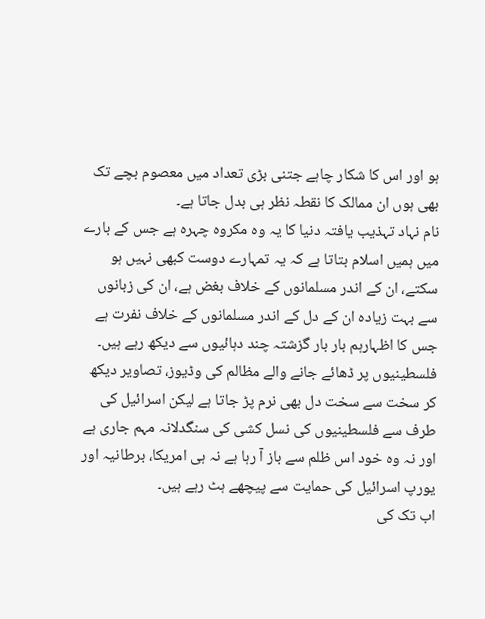ہو اور اس کا شکار چاہے جتنی بڑی تعداد میں معصوم بچے تک بھی ہوں ان ممالک کا نقطہ نظر ہی بدل جاتا ہے۔
نام نہاد تہذیب یافتہ دنیا کا یہ وہ مکروہ چہرہ ہے جس کے بارے میں ہمیں اسلام بتاتا ہے کہ یہ تمہارے دوست کبھی نہیں ہو سکتے، ان کے اندر مسلمانوں کے خلاف بغض ہے، ان کی زبانوں سے بہت زیادہ ان کے دل کے اندر مسلمانوں کے خلاف نفرت ہے جس کا اظہارہم بار بار گزشتہ چند دہائیوں سے دیکھ رہے ہیں۔
فلسطینیوں پر ڈھائے جانے والے مظالم کی وڈیوز، تصاویر دیکھ کر سخت سے سخت دل بھی نرم پڑ جاتا ہے لیکن اسرائیل کی طرف سے فلسطینیوں کی نسل کشی کی سنگدلانہ مہم جاری ہے اور نہ وہ خود اس ظلم سے باز آ رہا ہے نہ ہی امریکا، برطانیہ اور یورپ اسرائیل کی حمایت سے پیچھے ہٹ رہے ہیں۔
اب تک کی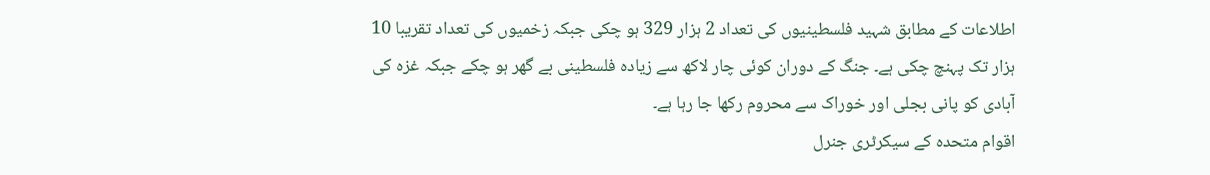اطلاعات کے مطابق شہید فلسطینیوں کی تعداد 2 ہزار 329 ہو چکی جبکہ زخمیوں کی تعداد تقریبا 10 ہزار تک پہنچ چکی ہے۔ جنگ کے دوران کوئی چار لاکھ سے زیادہ فلسطینی بے گھر ہو چکے جبکہ غزہ کی آبادی کو پانی بجلی اور خوراک سے محروم رکھا جا رہا ہے۔
اقوام متحدہ کے سیکرٹری جنرل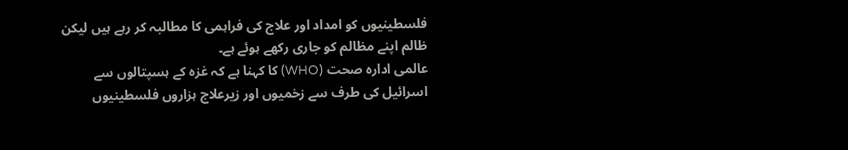فلسطینیوں کو امداد اور علاج کی فراہمی کا مطالبہ کر رہے ہیں لیکن ظالم اپنے مظالم کو جاری رکھے ہوئے ہے۔
عالمی ادارہ صحت (WHO) کا کہنا ہے کہ غزہ کے ہسپتالوں سے اسرائیل کی طرف سے زخمیوں اور زیرعلاج ہزاروں فلسطینیوں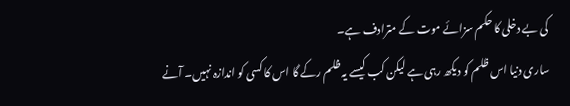کی بے دخلی کا حکم سزائے موت کے مترادف ہے۔
ساری دنیا اس ظلم کو دیکھ رہی ہے لیکن کب کیسے یہ ظلم رکے گا اس کا کسی کو اندازہ نہیں۔ آنے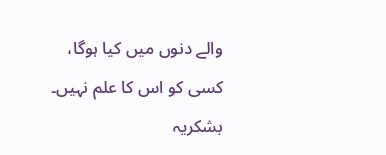والے دنوں میں کیا ہوگا، کسی کو اس کا علم نہیں۔
بشکریہ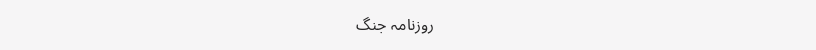روزنامہ جنگ